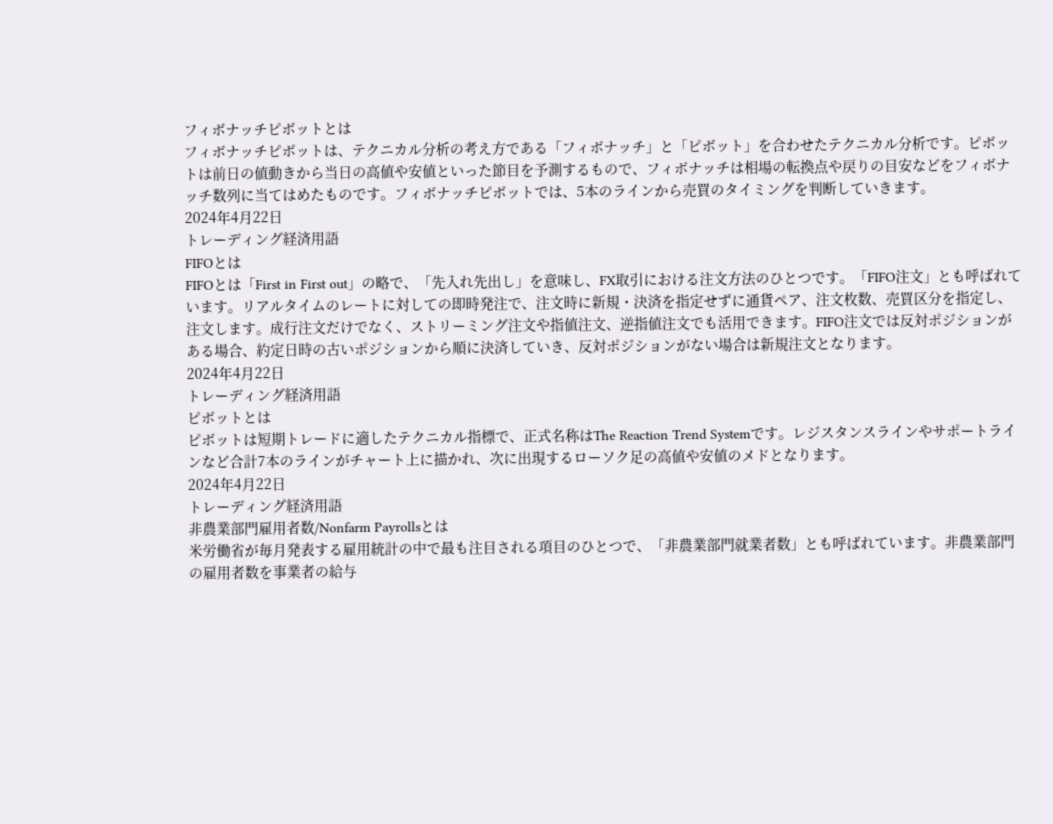フィボナッチピボットとは
フィボナッチピボットは、テクニカル分析の考え方である「フィボナッチ」と「ピボット」を合わせたテクニカル分析です。ピボットは前日の値動きから当日の高値や安値といった節目を予測するもので、フィボナッチは相場の転換点や戻りの目安などをフィボナッチ数列に当てはめたものです。フィボナッチピボットでは、5本のラインから売買のタイミングを判断していきます。
2024年4月22日
トレーディング経済用語
FIFOとは
FIFOとは「First in First out」の略で、「先入れ先出し」を意味し、FX取引における注文方法のひとつです。「FIFO注文」とも呼ばれています。リアルタイムのレートに対しての即時発注で、注文時に新規・決済を指定せずに通貨ペア、注文枚数、売買区分を指定し、注文します。成行注文だけでなく、ストリーミング注文や指値注文、逆指値注文でも活用できます。FIFO注文では反対ポジションがある場合、約定日時の古いポジションから順に決済していき、反対ポジションがない場合は新規注文となります。
2024年4月22日
トレーディング経済用語
ピボットとは
ピボットは短期トレードに適したテクニカル指標で、正式名称はThe Reaction Trend Systemです。レジスタンスラインやサポートラインなど合計7本のラインがチャート上に描かれ、次に出現するローソク足の高値や安値のメドとなります。
2024年4月22日
トレーディング経済用語
非農業部門雇用者数/Nonfarm Payrollsとは
米労働省が毎月発表する雇用統計の中で最も注目される項目のひとつで、「非農業部門就業者数」とも呼ばれています。非農業部門の雇用者数を事業者の給与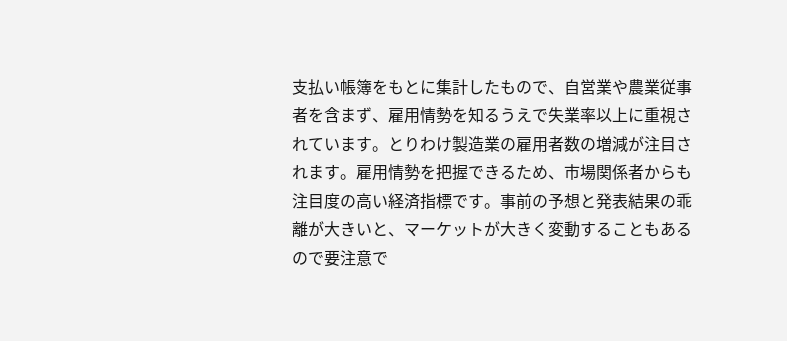支払い帳簿をもとに集計したもので、自営業や農業従事者を含まず、雇用情勢を知るうえで失業率以上に重視されています。とりわけ製造業の雇用者数の増減が注目されます。雇用情勢を把握できるため、市場関係者からも注目度の高い経済指標です。事前の予想と発表結果の乖離が大きいと、マーケットが大きく変動することもあるので要注意で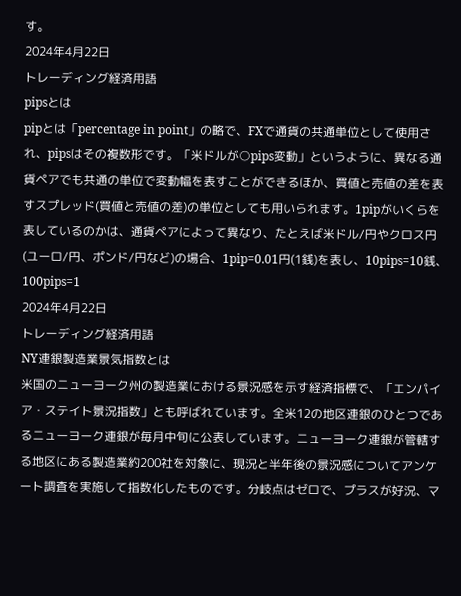す。
2024年4月22日
トレーディング経済用語
pipsとは
pipとは「percentage in point」の略で、FXで通貨の共通単位として使用され、pipsはその複数形です。「米ドルが○pips変動」というように、異なる通貨ペアでも共通の単位で変動幅を表すことができるほか、買値と売値の差を表すスプレッド(買値と売値の差)の単位としても用いられます。1pipがいくらを表しているのかは、通貨ペアによって異なり、たとえば米ドル/円やクロス円(ユーロ/円、ポンド/円など)の場合、1pip=0.01円(1銭)を表し、10pips=10銭、100pips=1
2024年4月22日
トレーディング経済用語
NY連銀製造業景気指数とは
米国のニューヨーク州の製造業における景況感を示す経済指標で、「エンパイア・ステイト景況指数」とも呼ばれています。全米12の地区連銀のひとつであるニューヨーク連銀が毎月中旬に公表しています。ニューヨーク連銀が管轄する地区にある製造業約200社を対象に、現況と半年後の景況感についてアンケート調査を実施して指数化したものです。分岐点はゼロで、プラスが好況、マ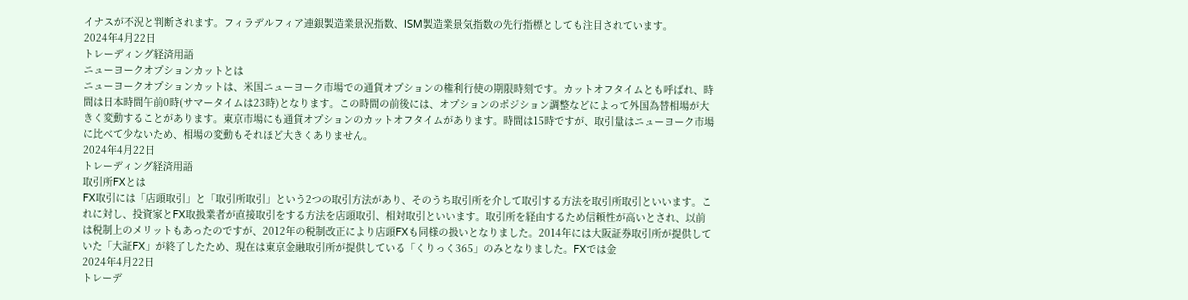イナスが不況と判断されます。フィラデルフィア連銀製造業景況指数、ISM製造業景気指数の先行指標としても注目されています。
2024年4月22日
トレーディング経済用語
ニューヨークオプションカットとは
ニューヨークオプションカットは、米国ニューヨーク市場での通貨オプションの権利行使の期限時刻です。カットオフタイムとも呼ばれ、時間は日本時間午前0時(サマータイムは23時)となります。この時間の前後には、オプションのポジション調整などによって外国為替相場が大きく変動することがあります。東京市場にも通貨オプションのカットオフタイムがあります。時間は15時ですが、取引量はニューヨーク市場に比べて少ないため、相場の変動もそれほど大きくありません。
2024年4月22日
トレーディング経済用語
取引所FXとは
FX取引には「店頭取引」と「取引所取引」という2つの取引方法があり、そのうち取引所を介して取引する方法を取引所取引といいます。これに対し、投資家とFX取扱業者が直接取引をする方法を店頭取引、相対取引といいます。取引所を経由するため信頼性が高いとされ、以前は税制上のメリットもあったのですが、2012年の税制改正により店頭FXも同様の扱いとなりました。2014年には大阪証券取引所が提供していた「大証FX」が終了したため、現在は東京金融取引所が提供している「くりっく365」のみとなりました。FXでは金
2024年4月22日
トレーデ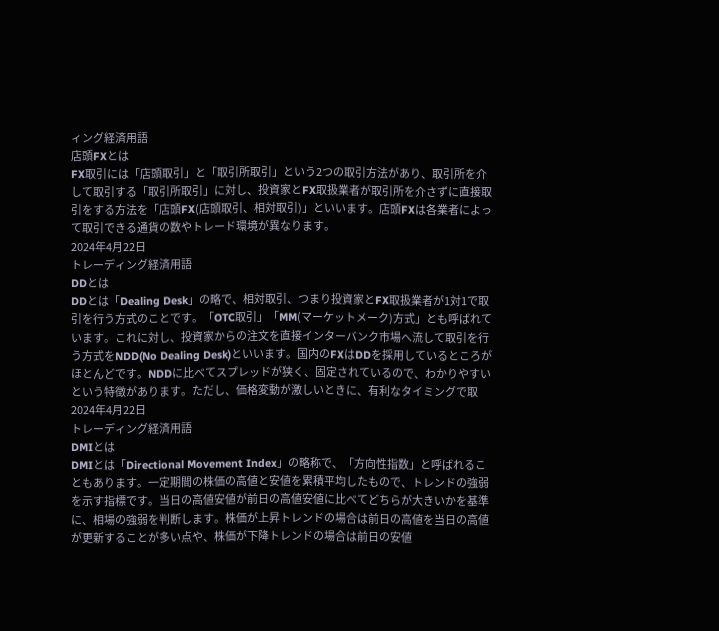ィング経済用語
店頭FXとは
FX取引には「店頭取引」と「取引所取引」という2つの取引方法があり、取引所を介して取引する「取引所取引」に対し、投資家とFX取扱業者が取引所を介さずに直接取引をする方法を「店頭FX(店頭取引、相対取引)」といいます。店頭FXは各業者によって取引できる通貨の数やトレード環境が異なります。
2024年4月22日
トレーディング経済用語
DDとは
DDとは「Dealing Desk」の略で、相対取引、つまり投資家とFX取扱業者が1対1で取引を行う方式のことです。「OTC取引」「MM(マーケットメーク)方式」とも呼ばれています。これに対し、投資家からの注文を直接インターバンク市場へ流して取引を行う方式をNDD(No Dealing Desk)といいます。国内のFXはDDを採用しているところがほとんどです。NDDに比べてスプレッドが狭く、固定されているので、わかりやすいという特徴があります。ただし、価格変動が激しいときに、有利なタイミングで取
2024年4月22日
トレーディング経済用語
DMIとは
DMIとは「Directional Movement Index」の略称で、「方向性指数」と呼ばれることもあります。一定期間の株価の高値と安値を累積平均したもので、トレンドの強弱を示す指標です。当日の高値安値が前日の高値安値に比べてどちらが大きいかを基準に、相場の強弱を判断します。株価が上昇トレンドの場合は前日の高値を当日の高値が更新することが多い点や、株価が下降トレンドの場合は前日の安値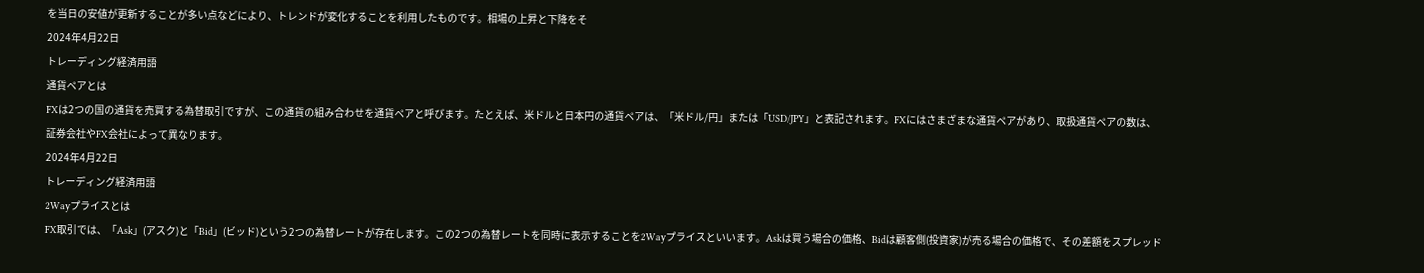を当日の安値が更新することが多い点などにより、トレンドが変化することを利用したものです。相場の上昇と下降をそ
2024年4月22日
トレーディング経済用語
通貨ペアとは
FXは2つの国の通貨を売買する為替取引ですが、この通貨の組み合わせを通貨ペアと呼びます。たとえば、米ドルと日本円の通貨ペアは、「米ドル/円」または「USD/JPY」と表記されます。FXにはさまざまな通貨ペアがあり、取扱通貨ペアの数は、証券会社やFX会社によって異なります。
2024年4月22日
トレーディング経済用語
2Wayプライスとは
FX取引では、「Ask」(アスク)と「Bid」(ビッド)という2つの為替レートが存在します。この2つの為替レートを同時に表示することを2Wayプライスといいます。Askは買う場合の価格、Bidは顧客側(投資家)が売る場合の価格で、その差額をスプレッド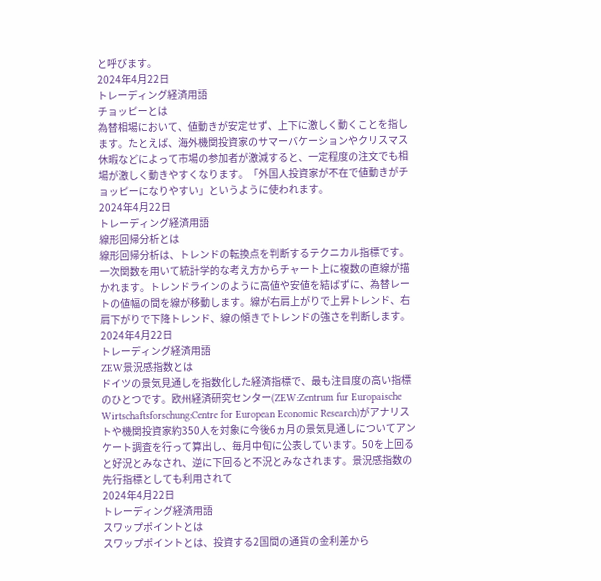と呼びます。
2024年4月22日
トレーディング経済用語
チョッピーとは
為替相場において、値動きが安定せず、上下に激しく動くことを指します。たとえば、海外機関投資家のサマーバケーションやクリスマス休暇などによって市場の参加者が激減すると、一定程度の注文でも相場が激しく動きやすくなります。「外国人投資家が不在で値動きがチョッピーになりやすい」というように使われます。
2024年4月22日
トレーディング経済用語
線形回帰分析とは
線形回帰分析は、トレンドの転換点を判断するテクニカル指標です。一次関数を用いて統計学的な考え方からチャート上に複数の直線が描かれます。トレンドラインのように高値や安値を結ばずに、為替レートの値幅の間を線が移動します。線が右肩上がりで上昇トレンド、右肩下がりで下降トレンド、線の傾きでトレンドの強さを判断します。
2024年4月22日
トレーディング経済用語
ZEW景況感指数とは
ドイツの景気見通しを指数化した経済指標で、最も注目度の高い指標のひとつです。欧州経済研究センター(ZEW:Zentrum fur Europaische Wirtschaftsforschung:Centre for European Economic Research)がアナリストや機関投資家約350人を対象に今後6ヵ月の景気見通しについてアンケート調査を行って算出し、毎月中旬に公表しています。50を上回ると好況とみなされ、逆に下回ると不況とみなされます。景況感指数の先行指標としても利用されて
2024年4月22日
トレーディング経済用語
スワップポイントとは
スワップポイントとは、投資する2国間の通貨の金利差から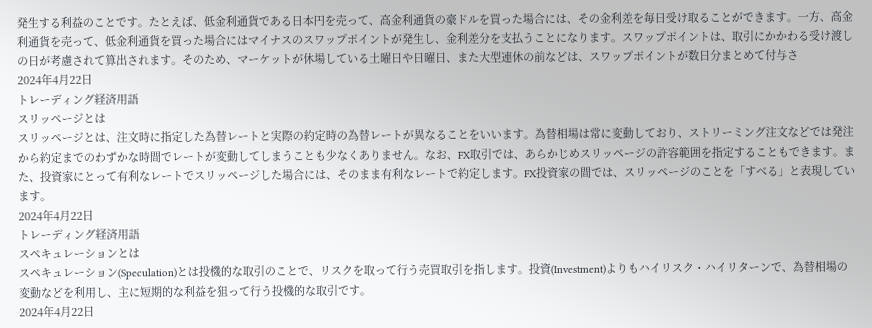発生する利益のことです。たとえば、低金利通貨である日本円を売って、高金利通貨の豪ドルを買った場合には、その金利差を毎日受け取ることができます。一方、高金利通貨を売って、低金利通貨を買った場合にはマイナスのスワップポイントが発生し、金利差分を支払うことになります。スワップポイントは、取引にかかわる受け渡しの日が考慮されて算出されます。そのため、マーケットが休場している土曜日や日曜日、また大型連休の前などは、スワップポイントが数日分まとめて付与さ
2024年4月22日
トレーディング経済用語
スリッページとは
スリッページとは、注文時に指定した為替レートと実際の約定時の為替レートが異なることをいいます。為替相場は常に変動しており、ストリーミング注文などでは発注から約定までのわずかな時間でレートが変動してしまうことも少なくありません。なお、FX取引では、あらかじめスリッページの許容範囲を指定することもできます。また、投資家にとって有利なレートでスリッページした場合には、そのまま有利なレートで約定します。FX投資家の間では、スリッページのことを「すべる」と表現しています。
2024年4月22日
トレーディング経済用語
スペキュレーションとは
スペキュレーション(Speculation)とは投機的な取引のことで、リスクを取って行う売買取引を指します。投資(Investment)よりもハイリスク・ハイリターンで、為替相場の変動などを利用し、主に短期的な利益を狙って行う投機的な取引です。
2024年4月22日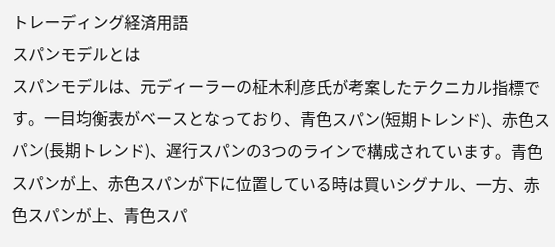トレーディング経済用語
スパンモデルとは
スパンモデルは、元ディーラーの柾木利彦氏が考案したテクニカル指標です。一目均衡表がベースとなっており、青色スパン(短期トレンド)、赤色スパン(長期トレンド)、遅行スパンの3つのラインで構成されています。青色スパンが上、赤色スパンが下に位置している時は買いシグナル、一方、赤色スパンが上、青色スパ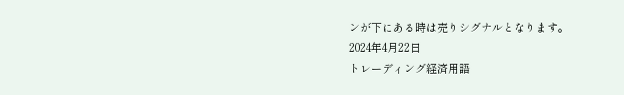ンが下にある時は売りシグナルとなります。
2024年4月22日
トレーディング経済用語